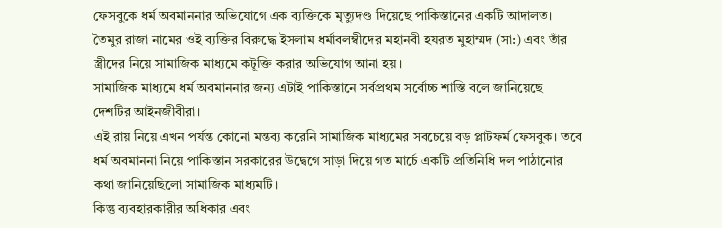ফেসবুকে ধর্ম অবমাননার অভিযোগে এক ব্যক্তিকে মৃত্যুদণ্ড দিয়েছে পাকিস্তানের একটি আদালত।
তৈমুর রাজা নামের ওই ব্যক্তির বিরুদ্ধে ইসলাম ধর্মাবলম্বীদের মহানবী হযরত মুহাম্মদ (সা:) এবং তাঁর স্ত্রীদের নিয়ে সামাজিক মাধ্যমে কটূক্তি করার অভিযোগ আনা হয়।
সামাজিক মাধ্যমে ধর্ম অবমাননার জন্য এটাই পাকিস্তানে সর্বপ্রথম সর্বোচ্চ শাস্তি বলে জানিয়েছে দেশটির আইনজীবীরা।
এই রায় নিয়ে এখন পর্যন্ত কোনো মন্তব্য করেনি সামাজিক মাধ্যমের সবচেয়ে বড় প্লাটফর্ম ফেসবুক। তবে ধর্ম অবমাননা নিয়ে পাকিস্তান সরকারের উদ্বেগে সাড়া দিয়ে গত মার্চে একটি প্রতিনিধি দল পাঠানোর কথা জানিয়েছিলো সামাজিক মাধ্যমটি।
কিন্তু ব্যবহারকারীর অধিকার এবং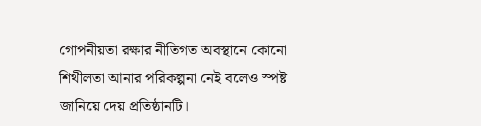গোপনীয়তা রক্ষার নীতিগত অবস্থানে কোনো শিথীলতা আনার পরিকল্পনা নেই বলেও স্পষ্ট জানিয়ে দেয় প্রতিষ্ঠানটি।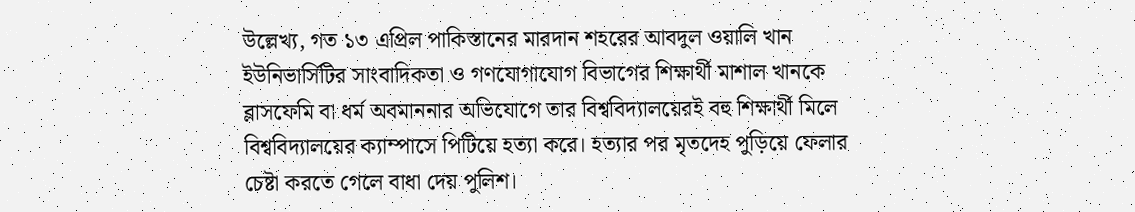উল্লেখ্য, গত ১৩ এপ্রিল পাকিস্তানের মারদান শহরের আবদুল ওয়ালি খান ইউনিভার্সিটির সাংবাদিকতা ও গণযোগাযোগ বিভাগের শিক্ষার্থী মাশাল খানকে ব্লাসফেমি বা ধর্ম অবমাননার অভিযোগে তার বিশ্ববিদ্যালয়েরই বহু শিক্ষার্থী মিলে বিশ্ববিদ্যালয়ের ক্যাম্পাসে পিটিয়ে হত্যা করে। হত্যার পর মৃতদেহ পুড়িয়ে ফেলার চেষ্টা করতে গেলে বাধা দেয় পুলিশ।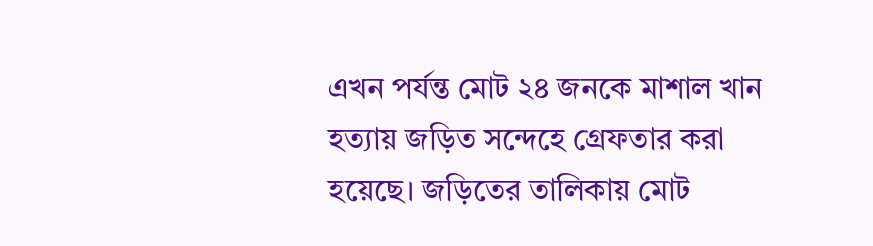এখন পর্যন্ত মোট ২৪ জনকে মাশাল খান হত্যায় জড়িত সন্দেহে গ্রেফতার করা হয়েছে। জড়িতের তালিকায় মোট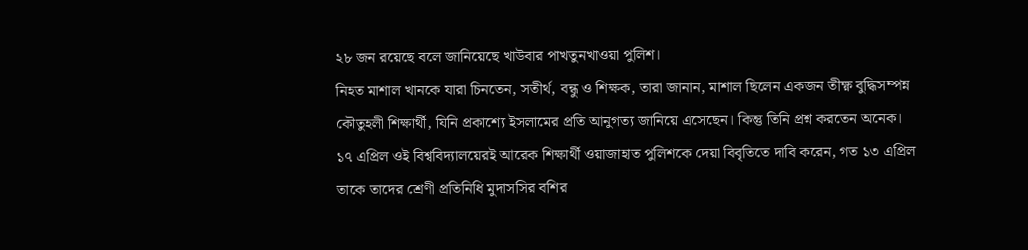২৮ জন রয়েছে বলে জানিয়েছে খাউবার পাখতুনখাওয়া পুলিশ।
নিহত মাশাল খানকে যারা চিনতেন, সতীর্থ, বন্ধু ও শিক্ষক, তারা জানান, মাশাল ছিলেন একজন তীক্ষ্ণ বুদ্ধিসম্পন্ন কৌতুহলী শিক্ষার্থী, যিনি প্রকাশ্যে ইসলামের প্রতি আনুগত্য জানিয়ে এসেছেন। কিন্তু তিনি প্রশ্ন করতেন অনেক।
১৭ এপ্রিল ওই বিশ্ববিদ্যালয়েরই আরেক শিক্ষার্থী ওয়াজাহাত পুলিশকে দেয়া বিবৃতিতে দাবি করেন, গত ১৩ এপ্রিল তাকে তাদের শ্রেণী প্রতিনিধি মুদাসসির বশির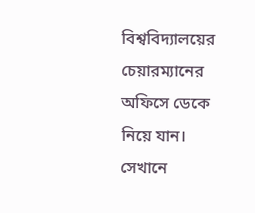বিশ্ববিদ্যালয়ের চেয়ারম্যানের অফিসে ডেকে নিয়ে যান। সেখানে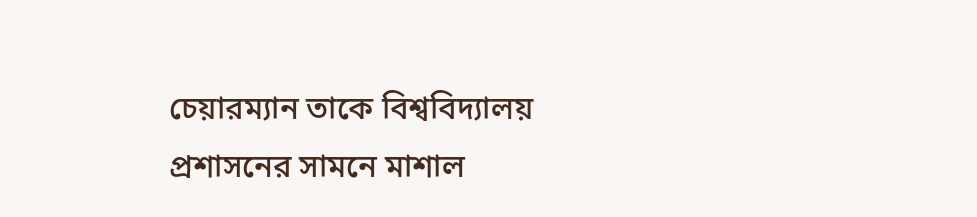চেয়ারম্যান তাকে বিশ্ববিদ্যালয় প্রশাসনের সামনে মাশাল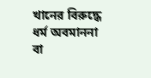খানের বিরুদ্ধে ধর্ম অবমাননা বা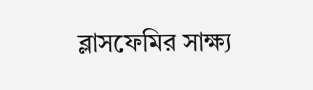ব্লাসফেমির সাক্ষ্য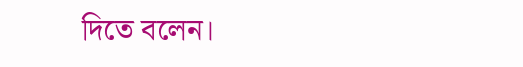দিতে বলেন।